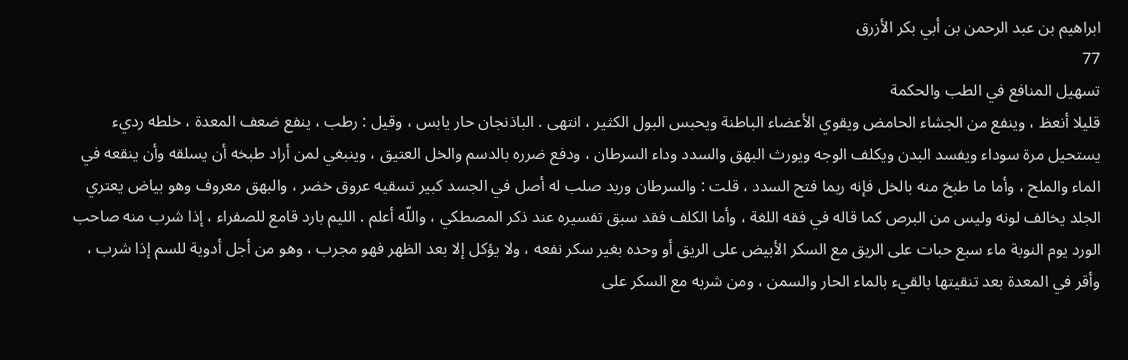ابراهيم بن عبد الرحمن بن أبي بكر الأزرق
77
تسهيل المنافع في الطب والحكمة
قليلا أنعظ ، وينفع من الجشاء الحامض ويقوي الأعضاء الباطنة ويحبس البول الكثير ، انتهى . الباذنجان حار يابس ، وقيل : رطب ، ينفع ضعف المعدة ، خلطه رديء يستحيل مرة سوداء ويفسد البدن ويكلف الوجه ويورث البهق والسدد وداء السرطان ، ودفع ضرره بالدسم والخل العتيق ، وينبغي لمن أراد طبخه أن يسلقه وأن ينقعه في الماء والملح ، وأما ما طبخ منه بالخل فإنه ربما فتح السدد ، قلت : والسرطان وريد صلب له أصل في الجسد كبير تسقيه عروق خضر ، والبهق معروف وهو بياض يعتري الجلد يخالف لونه وليس من البرص كما قاله في فقه اللغة ، وأما الكلف فقد سبق تفسيره عند ذكر المصطكي ، واللّه أعلم . الليم بارد قامع للصفراء ، إذا شرب منه صاحب الورد يوم النوبة ماء سبع حبات على الريق مع السكر الأبيض على الريق أو وحده بغير سكر نفعه ، ولا يؤكل إلا بعد الظهر فهو مجرب ، وهو من أجل أدوية للسم إذا شرب ، وأقر في المعدة بعد تنقيتها بالقيء بالماء الحار والسمن ، ومن شربه مع السكر على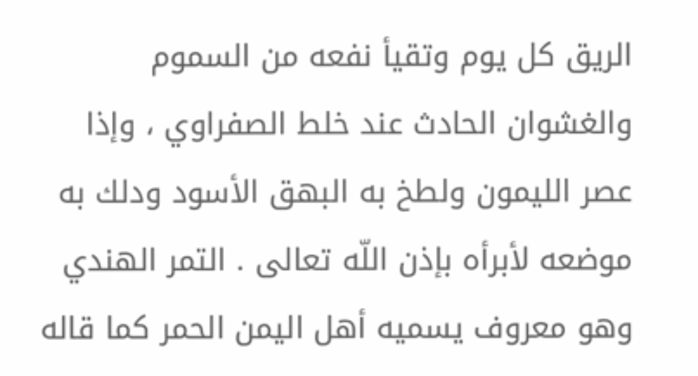الريق كل يوم وتقيأ نفعه من السموم والغشوان الحادث عند خلط الصفراوي ، وإذا عصر الليمون ولطخ به البهق الأسود ودلك به موضعه لأبرأه بإذن اللّه تعالى . التمر الهندي وهو معروف يسميه أهل اليمن الحمر كما قاله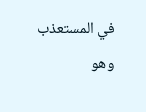في المستعذب وهو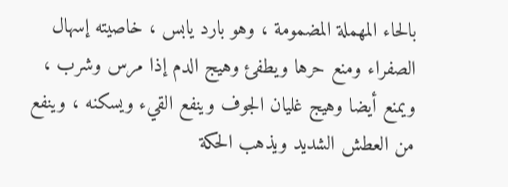بالحاء المهملة المضمومة ، وهو بارد يابس ، خاصيته إسهال الصفراء ومنع حرها ويطفئ وهيج الدم إذا مرس وشرب ، ويمنع أيضا وهيج غليان الجوف وينفع القيء ويسكنه ، وينفع من العطش الشديد ويذهب الحكة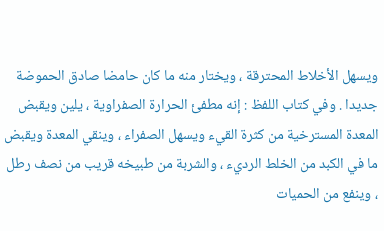ويسهل الأخلاط المحترقة ، ويختار منه ما كان حامضا صادق الحموضة جديدا . وفي كتاب اللفظ : إنه مطفئ الحرارة الصفراوية ، يلين ويقبض المعدة المسترخية من كثرة القيء ويسهل الصفراء ، وينقي المعدة ويقبض ما في الكبد من الخلط الرديء ، والشربة من طبيخه قريب من نصف رطل ، وينفع من الحميات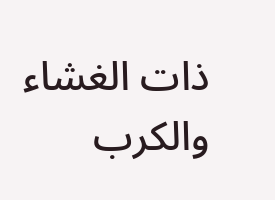ذات الغشاء والكرب